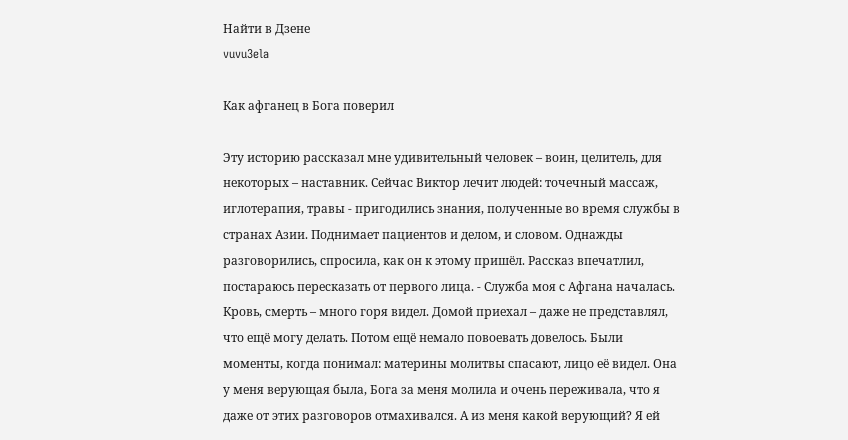Найти в Дзене
vuvu3ela

Как афганец в Бога поверил

Эту историю рассказал мне удивительный человек – воин, целитель, для некоторых – наставник. Сейчас Виктор лечит людей: точечный массаж, иглотерапия, травы - пригодились знания, полученные во время службы в странах Азии. Поднимает пациентов и делом, и словом. Однажды разговорились, спросила, как он к этому пришёл. Рассказ впечатлил, постараюсь пересказать от первого лица. - Служба моя с Афгана началась. Кровь, смерть – много горя видел. Домой приехал – даже не представлял, что ещё могу делать. Потом ещё немало повоевать довелось. Были моменты, когда понимал: материны молитвы спасают, лицо её видел. Она у меня верующая была, Бога за меня молила и очень переживала, что я даже от этих разговоров отмахивался. А из меня какой верующий? Я ей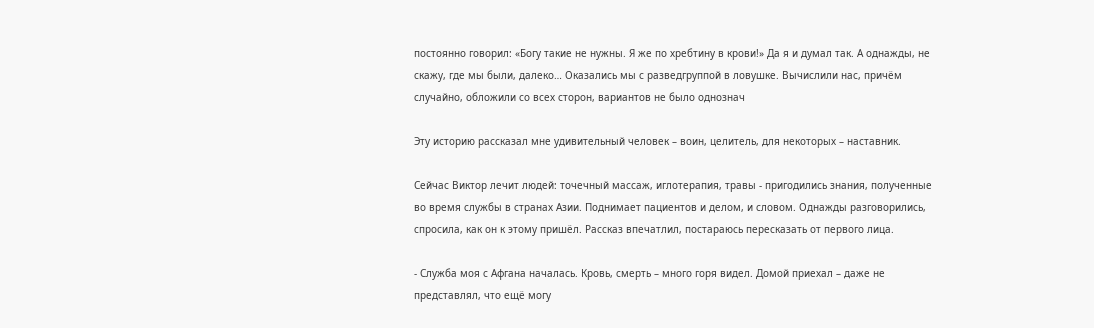постоянно говорил: «Богу такие не нужны. Я же по хребтину в крови!» Да я и думал так. А однажды, не скажу, где мы были, далеко… Оказались мы с разведгруппой в ловушке. Вычислили нас, причём случайно, обложили со всех сторон, вариантов не было однознач

Эту историю рассказал мне удивительный человек – воин, целитель, для некоторых – наставник.

Сейчас Виктор лечит людей: точечный массаж, иглотерапия, травы - пригодились знания, полученные во время службы в странах Азии. Поднимает пациентов и делом, и словом. Однажды разговорились, спросила, как он к этому пришёл. Рассказ впечатлил, постараюсь пересказать от первого лица.

- Служба моя с Афгана началась. Кровь, смерть – много горя видел. Домой приехал – даже не представлял, что ещё могу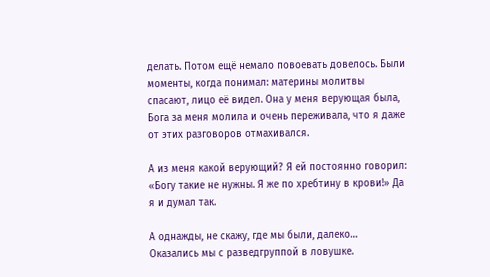делать. Потом ещё немало повоевать довелось. Были моменты, когда понимал: материны молитвы спасают, лицо её видел. Она у меня верующая была, Бога за меня молила и очень переживала, что я даже от этих разговоров отмахивался.

А из меня какой верующий? Я ей постоянно говорил: «Богу такие не нужны. Я же по хребтину в крови!» Да я и думал так.

А однажды, не скажу, где мы были, далеко… Оказались мы с разведгруппой в ловушке.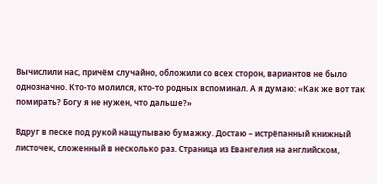Вычислили нас, причём случайно, обложили со всех сторон, вариантов не было однозначно. Кто-то молился, кто-то родных вспоминал. А я думаю: «Как же вот так помирать? Богу я не нужен, что дальше?»

Вдруг в песке под рукой нащупываю бумажку. Достаю – истрёпанный книжный листочек, сложенный в несколько раз. Страница из Евангелия на английском,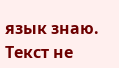язык знаю. Текст не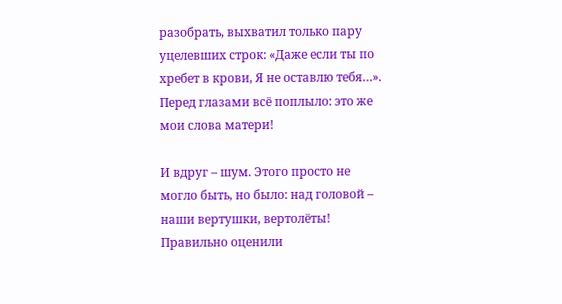разобрать, выхватил только пару уцелевших строк: «Даже если ты по хребет в крови, Я не оставлю тебя…». Перед глазами всё поплыло: это же мои слова матери!

И вдруг – шум. Этого просто не могло быть, но было: над головой – наши вертушки, вертолёты! Правильно оценили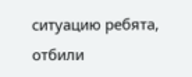ситуацию ребята, отбили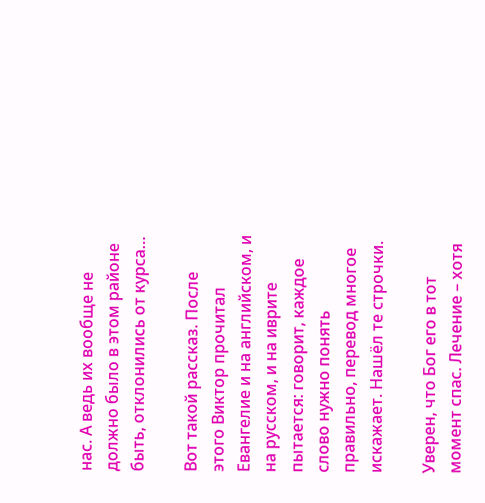нас. А ведь их вообще не должно было в этом районе быть, отклонились от курса…

Вот такой рассказ. После этого Виктор прочитал Евангелие и на английском, и на русском, и на иврите пытается: говорит, каждое слово нужно понять правильно, перевод многое искажает. Нашёл те строчки.

Уверен, что Бог его в тот момент спас. Лечение – хотя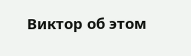Виктор об этом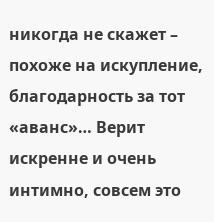никогда не скажет – похоже на искупление, благодарность за тот «аванс»… Верит искренне и очень интимно, совсем это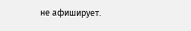не афиширует.